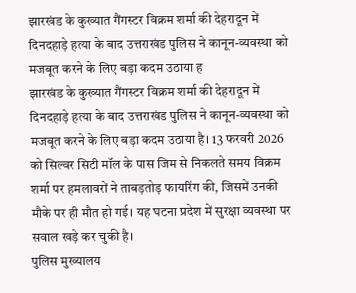झारखंड के कुख्यात गैंगस्टर विक्रम शर्मा की देहरादून में दिनदहाड़े हत्या के बाद उत्तराखंड पुलिस ने कानून-व्यवस्था को मजबूत करने के लिए बड़ा कदम उठाया ह
झारखंड के कुख्यात गैंगस्टर विक्रम शर्मा की देहरादून में दिनदहाड़े हत्या के बाद उत्तराखंड पुलिस ने कानून-व्यवस्था को मजबूत करने के लिए बड़ा कदम उठाया है। 13 फरवरी 2026 को सिल्वर सिटी मॉल के पास जिम से निकलते समय विक्रम शर्मा पर हमलावरों ने ताबड़तोड़ फायरिंग की, जिसमें उनकी मौके पर ही मौत हो गई। यह घटना प्रदेश में सुरक्षा व्यवस्था पर सवाल खड़े कर चुकी है।
पुलिस मुख्यालय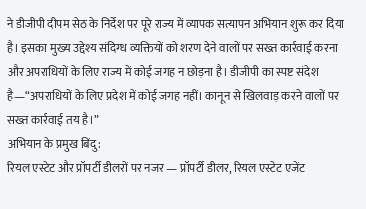ने डीजीपी दीपम सेठ के निर्देश पर पूरे राज्य में व्यापक सत्यापन अभियान शुरू कर दिया है। इसका मुख्य उद्देश्य संदिग्ध व्यक्तियों को शरण देने वालों पर सख्त कार्रवाई करना और अपराधियों के लिए राज्य में कोई जगह न छोड़ना है। डीजीपी का स्पष्ट संदेश है—“अपराधियों के लिए प्रदेश में कोई जगह नहीं। कानून से खिलवाड़ करने वालों पर सख्त कार्रवाई तय है।”
अभियान के प्रमुख बिंदु:
रियल एस्टेट और प्रॉपर्टी डीलरों पर नजर — प्रॉपर्टी डीलर, रियल एस्टेट एजेंट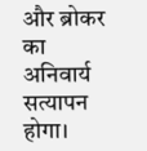और ब्रोकर का अनिवार्य सत्यापन होगा।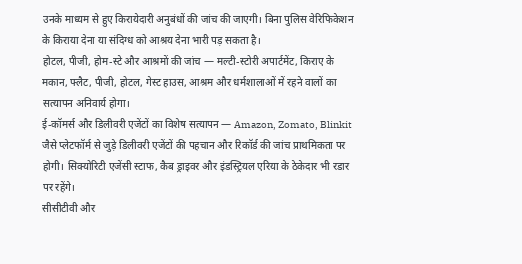उनके माध्यम से हुए किरायेदारी अनुबंधों की जांच की जाएगी। बिना पुलिस वेरिफिकेशन के किराया देना या संदिग्ध को आश्रय देना भारी पड़ सकता है।
होटल, पीजी, होम-स्टे और आश्रमों की जांच — मल्टी-स्टोरी अपार्टमेंट, किराए के मकान, फ्लैट, पीजी, होटल, गेस्ट हाउस, आश्रम और धर्मशालाओं में रहने वालों का सत्यापन अनिवार्य होगा।
ई-कॉमर्स और डिलीवरी एजेंटों का विशेष सत्यापन — Amazon, Zomato, Blinkit जैसे प्लेटफॉर्म से जुड़े डिलीवरी एजेंटों की पहचान और रिकॉर्ड की जांच प्राथमिकता पर होगी। सिक्योरिटी एजेंसी स्टाफ, कैब ड्राइवर और इंडस्ट्रियल एरिया के ठेकेदार भी रडार पर रहेंगे।
सीसीटीवी और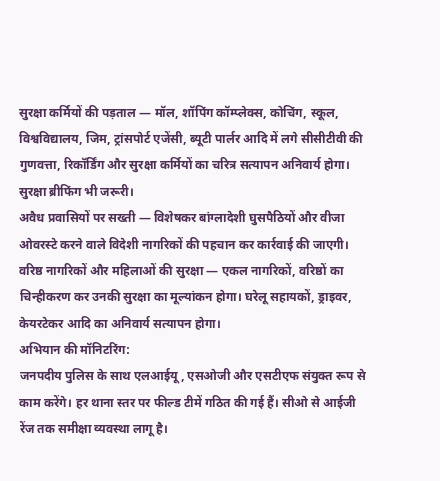सुरक्षा कर्मियों की पड़ताल — मॉल, शॉपिंग कॉम्प्लेक्स, कोचिंग, स्कूल, विश्वविद्यालय, जिम, ट्रांसपोर्ट एजेंसी, ब्यूटी पार्लर आदि में लगे सीसीटीवी की गुणवत्ता, रिकॉर्डिंग और सुरक्षा कर्मियों का चरित्र सत्यापन अनिवार्य होगा। सुरक्षा ब्रीफिंग भी जरूरी।
अवैध प्रवासियों पर सख्ती — विशेषकर बांग्लादेशी घुसपैठियों और वीजा ओवरस्टे करने वाले विदेशी नागरिकों की पहचान कर कार्रवाई की जाएगी।
वरिष्ठ नागरिकों और महिलाओं की सुरक्षा — एकल नागरिकों, वरिष्ठों का चिन्हीकरण कर उनकी सुरक्षा का मूल्यांकन होगा। घरेलू सहायकों, ड्राइवर, केयरटेकर आदि का अनिवार्य सत्यापन होगा।
अभियान की मॉनिटरिंग:
जनपदीय पुलिस के साथ एलआईयू, एसओजी और एसटीएफ संयुक्त रूप से काम करेंगे। हर थाना स्तर पर फील्ड टीमें गठित की गई हैं। सीओ से आईजी रेंज तक समीक्षा व्यवस्था लागू है।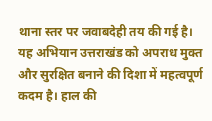थाना स्तर पर जवाबदेही तय की गई है।
यह अभियान उत्तराखंड को अपराध मुक्त और सुरक्षित बनाने की दिशा में महत्वपूर्ण कदम है। हाल की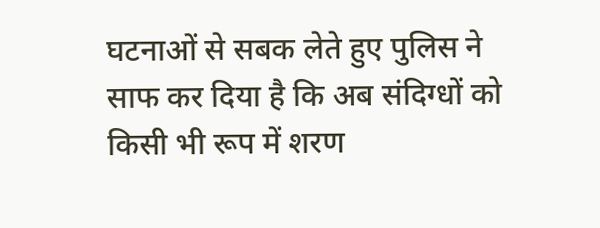घटनाओं से सबक लेते हुए पुलिस ने साफ कर दिया है कि अब संदिग्धों को किसी भी रूप में शरण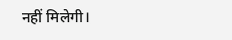नहीं मिलेगी।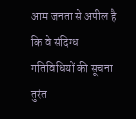आम जनता से अपील है कि वे संदिग्ध गतिविधियों की सूचना तुरंत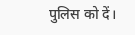पुलिस को दें।